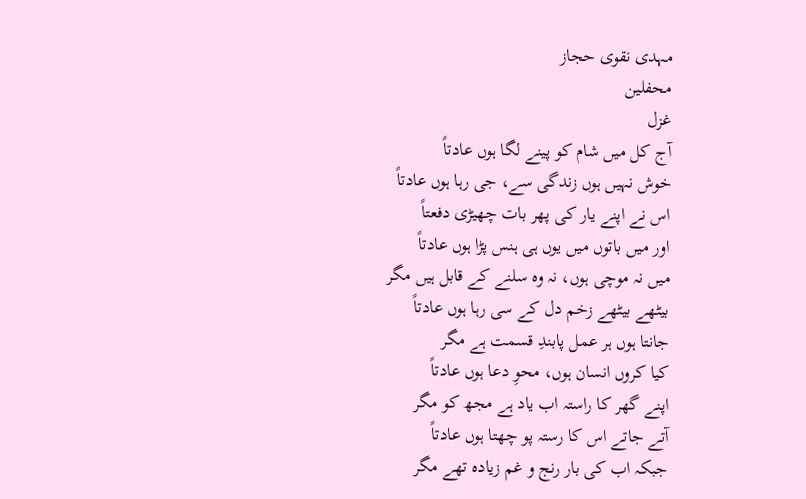مہدی نقوی حجاز
محفلین
غزل
آج کل میں شام کو پینے لگا ہوں عادتاً
خوش نہیں ہوں زندگی سے، جی رہا ہوں عادتاً
اس نے اپنے یار کی پھر بات چھیڑی دفعتاً
اور میں باتوں میں یوں ہی ہنس پڑا ہوں عادتاً
میں نہ موچی ہوں، نہ وہ سلنے کے قابل ہیں مگر
بیٹھے بیٹھے زخم دل کے سی رہا ہوں عادتاً
جانتا ہوں ہر عمل پابندِ قسمت ہے مگر
کیا کروں انسان ہوں، محوِ دعا ہوں عادتاً
اپنے گھر کا راستہ اب یاد ہے مجھ کو مگر
آتے جاتے اس کا رستہ پو چھتا ہوں عادتاً
جبکہ اب کی بار رنج و غم زیادہ تھے مگر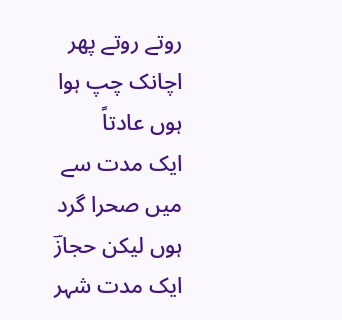روتے روتے پھر اچانک چپ ہوا ہوں عادتاً
ایک مدت سے میں صحرا گرد ہوں لیکن حجازؔ
ایک مدت شہر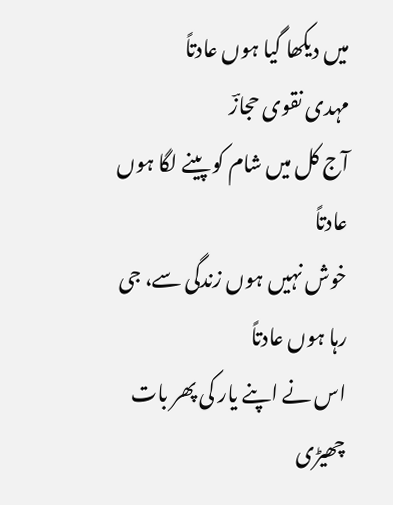میں دیکھا گیا ہوں عادتاً
مہدی نقوی حجازؔ
آج کل میں شام کو پینے لگا ہوں عادتاً
خوش نہیں ہوں زندگی سے، جی رہا ہوں عادتاً
اس نے اپنے یار کی پھر بات چھیڑی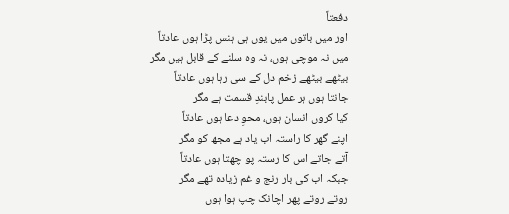دفعتاً
اور میں باتوں میں یوں ہی ہنس پڑا ہوں عادتاً
میں نہ موچی ہوں، نہ وہ سلنے کے قابل ہیں مگر
بیٹھے بیٹھے زخم دل کے سی رہا ہوں عادتاً
جانتا ہوں ہر عمل پابندِ قسمت ہے مگر
کیا کروں انسان ہوں، محوِ دعا ہوں عادتاً
اپنے گھر کا راستہ اب یاد ہے مجھ کو مگر
آتے جاتے اس کا رستہ پو چھتا ہوں عادتاً
جبکہ اب کی بار رنج و غم زیادہ تھے مگر
روتے روتے پھر اچانک چپ ہوا ہوں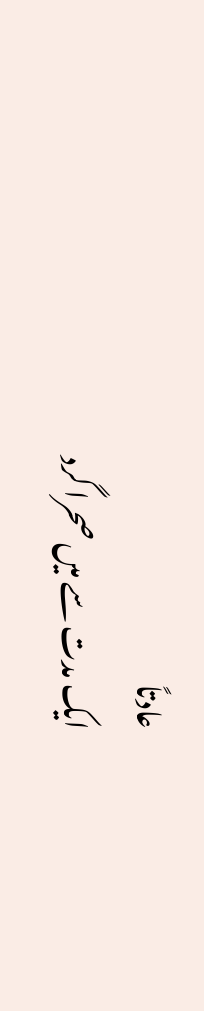عادتاً
ایک مدت سے میں صحرا گرد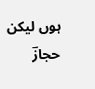ہوں لیکن حجازؔ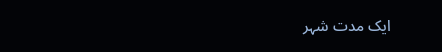ایک مدت شہر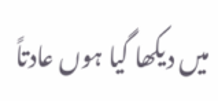میں دیکھا گیا ہوں عادتاً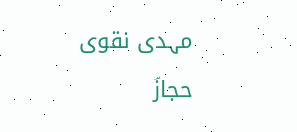مہدی نقوی حجازؔ